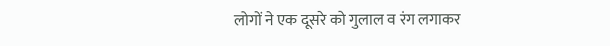लोगों ने एक दूसरे को गुलाल व रंग लगाकर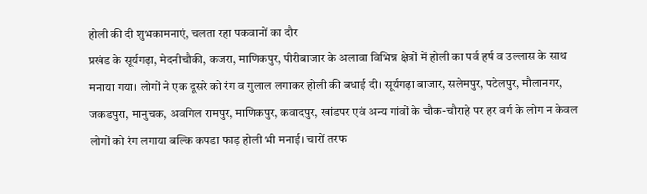होली की दी शुभकामनाएं, चलता रहा पकवानों का दौर
प्रखंड के सूर्यगढ़ा, मेदनीचौकी, कजरा, माणिकपुर, पीरीबाजार के अलावा विभिन्न क्षेत्रों में होली का पर्व हर्ष व उल्लास के साथ मनाया गया। लोगों ने एक दूसरे को रंग व गुलाल लगाकर होली की बधाई दी। सूर्यगढ़ा बाजार, सलेमपुर, पटेलपुर, मौलानगर, जकडपुरा, मानुचक, अवगिल रामपुर, माणिकपुर, कवादपुर, खांडपर एवं अन्य गांवों के चौक-चौराहे पर हर वर्ग के लोग न केवल लोगों को रंग लगाया बल्कि कपडा फाड़ होली भी मनाई। चारों तरफ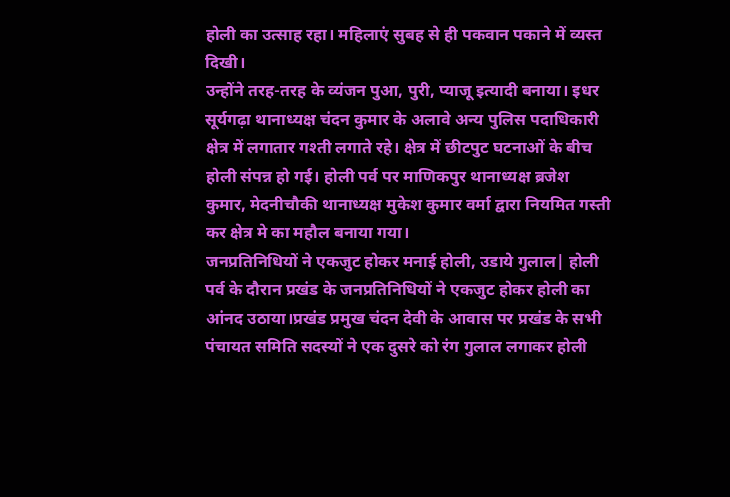होली का उत्साह रहा। महिलाएं सुबह से ही पकवान पकाने में व्यस्त दिखी।
उन्होंने तरह-तरह के व्यंजन पुआ, पुरी, प्याजू इत्यादी बनाया। इधर सूर्यगढ़ा थानाध्यक्ष चंदन कुमार के अलावे अन्य पुलिस पदाधिकारी क्षेत्र में लगातार गश्ती लगाते रहे। क्षेत्र में छीटपुट घटनाओं के बीच होली संपन्न हो गई। होली पर्व पर माणिकपुर थानाध्यक्ष ब्रजेश कुमार, मेदनीचौकी थानाध्यक्ष मुकेश कुमार वर्मा द्वारा नियमित गस्ती कर क्षेत्र मे का महौल बनाया गया।
जनप्रतिनिधियों ने एकजुट होकर मनाई होली, उडाये गुलाल| होली पर्व के दौरान प्रखंड के जनप्रतिनिधियों ने एकजुट होकर होली का आंनद उठाया।प्रखंड प्रमुख चंदन देवी के आवास पर प्रखंड के सभी पंचायत समिति सदस्यों ने एक दुसरे को रंग गुलाल लगाकर होली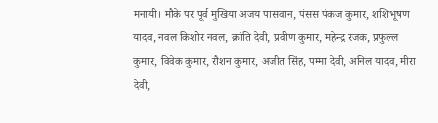मनायी। मौके पर पूर्व मुखिया अजय पासवान, पंसस पंकज कुमार, शशिभूषण यादव, नवल किशोर नवल, क्रांति देवी, प्रवीण कुमार, महेन्द्र रजक, प्रफुल्ल कुमार, विवेक कुमार, रौशन कुमार, अजीत सिंह, पम्मा देवी, अनिल यादव, मीरा देवी,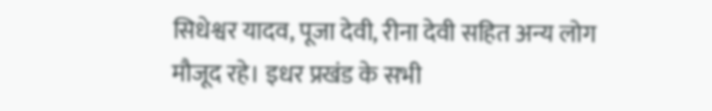सिधेश्वर यादव, पूजा देवी, रीना देवी सहित अन्य लोग मौजूद रहे। इधर प्रखंड के सभी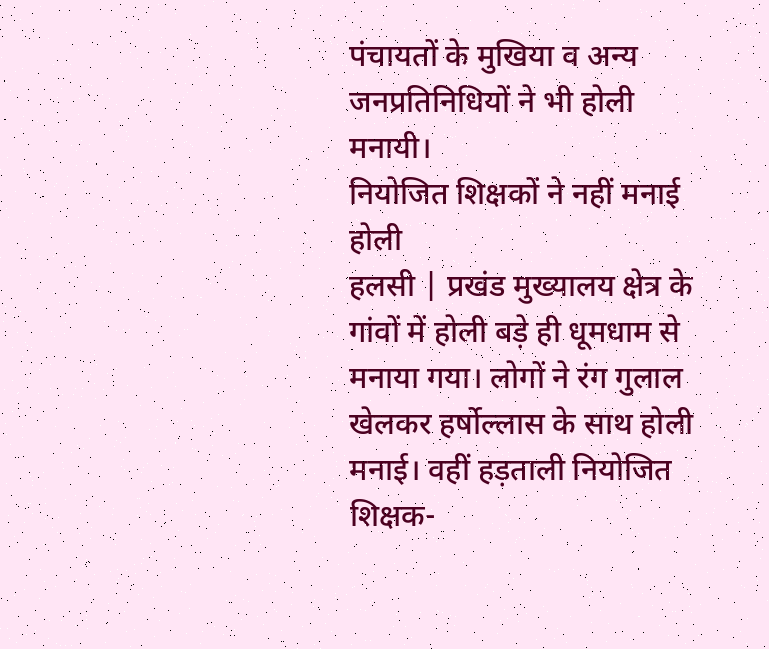पंचायतों के मुखिया व अन्य जनप्रतिनिधियों ने भी होली मनायी।
नियोजित शिक्षकों ने नहीं मनाई होली
हलसी | प्रखंड मुख्यालय क्षेत्र के गांवों में होली बड़े ही धूमधाम से मनाया गया। लोगों ने रंग गुलाल खेलकर हर्षोल्लास के साथ होली मनाई। वहीं हड़ताली नियोजित शिक्षक-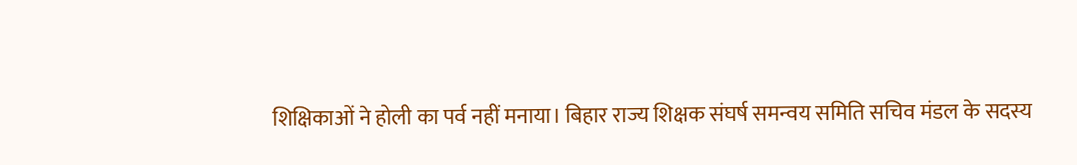शिक्षिकाओं ने होली का पर्व नहीं मनाया। बिहार राज्य शिक्षक संघर्ष समन्वय समिति सचिव मंडल के सदस्य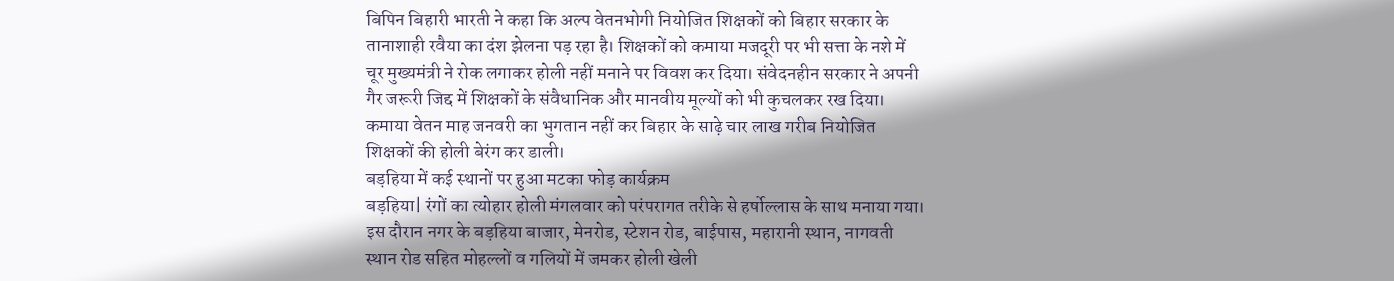बिपिन बिहारी भारती ने कहा कि अल्प वेतनभोगी नियोजित शिक्षकों को बिहार सरकार के तानाशाही रवैया का दंश झेलना पड़ रहा है। शिक्षकों को कमाया मजदूरी पर भी सत्ता के नशे में चूर मुख्यमंत्री ने रोक लगाकर होली नहीं मनाने पर विवश कर दिया। संवेदनहीन सरकार ने अपनी गैर जरूरी जिद्द में शिक्षकों के संवैधानिक और मानवीय मूल्यों को भी कुचलकर रख दिया। कमाया वेतन माह जनवरी का भुगतान नहीं कर बिहार के साढ़े चार लाख गरीब नियोजित शिक्षकों की होली बेरंग कर डाली।
बड़हिया में कई स्थानों पर हुआ मटका फोड़ कार्यक्रम
बड़हिया| रंगों का त्योहार होली मंगलवार को परंपरागत तरीके से हर्षोल्लास के साथ मनाया गया। इस दौरान नगर के बड़हिया बाजार, मेनरोड, स्टेशन रोड, बाईपास, महारानी स्थान, नागवती स्थान रोड सहित मोहल्लों व गलियों में जमकर होली खेली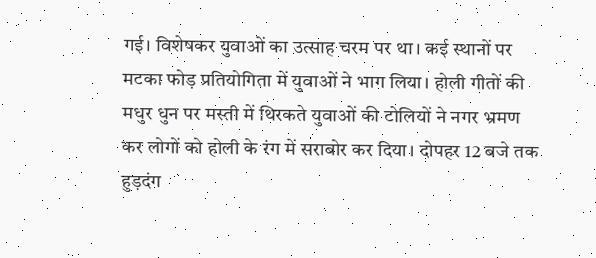गई। विशेषकर युवाओं का उत्साह चरम पर था। कई स्थानों पर मटका फोड़ प्रतियोगिता में युवाओं ने भाग लिया। होली गीतों की मधुर धुन पर मस्ती में थिरकते युवाओं की टोलियों ने नगर भ्रमण कर लोगों को होली के रंग में सराबोर कर दिया। दोपहर 12 बजे तक हुड़दंग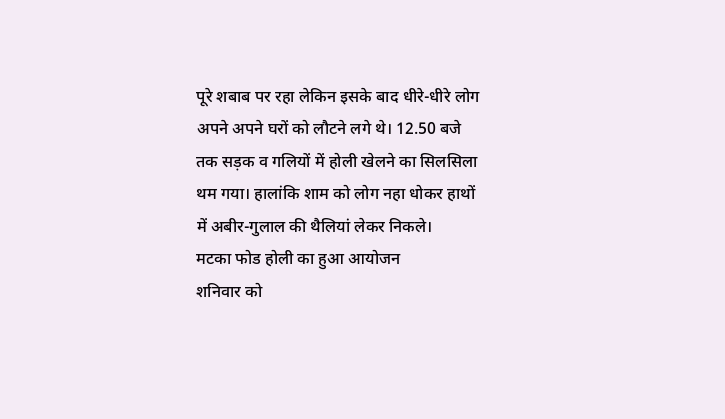पूरे शबाब पर रहा लेकिन इसके बाद धीरे-धीरे लोग अपने अपने घरों को लौटने लगे थे। 12.50 बजे तक सड़क व गलियों में होली खेलने का सिलसिला थम गया। हालांकि शाम को लोग नहा धोकर हाथों में अबीर-गुलाल की थैलियां लेकर निकले।
मटका फोड होली का हुआ आयोजन
शनिवार को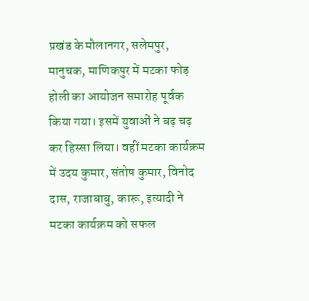प्रखंड के मौलानगर, सलेमपुर, मानुचक, माणिकपुर में मटका फोड़ होली का आयोजन समारोह पूर्वक किया गया। इसमें युवाओं ने बढ़ चढ़ कर हिस्सा लिया। वहीं मटका कार्यक्रम में उदय कुमार, संतोष कुमार, विनोद दास, राजाबाबु, कारू, इत्यादी ने मटका कार्यक्रम को सफल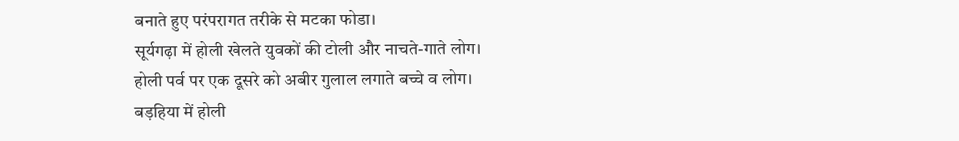बनाते हुए परंपरागत तरीके से मटका फोडा।
सूर्यगढ़ा में होली खेलते युवकों की टोली और नाचते-गाते लोग।
होली पर्व पर एक दूसरे को अबीर गुलाल लगाते बच्चे व लोग।
बड़हिया में होली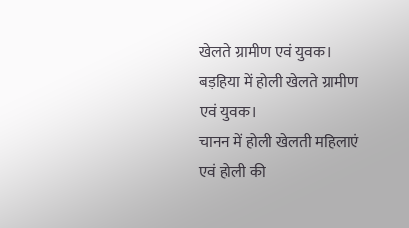खेलते ग्रामीण एवं युवक।
बड़हिया में होली खेलते ग्रामीण एवं युवक।
चानन में होली खेलती महिलाएं एवं होली की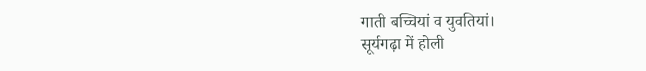गाती बच्चियां व युवतियां।
सूर्यगढ़ा में होली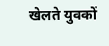खेलते युवकों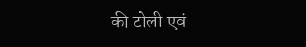की टोली एवं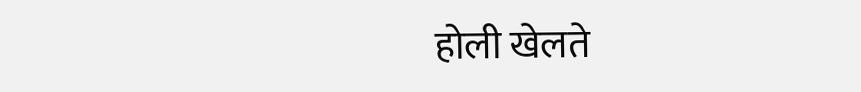होली खेलते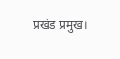प्रखंड प्रमुख।